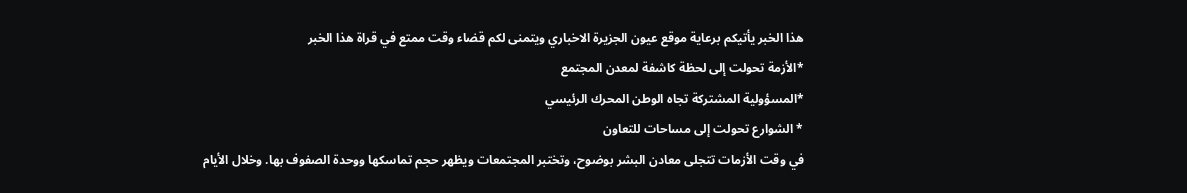هذا الخبر يأتيكم برعاية موقع عيون الجزيرة الاخباري ويتمنى لكم قضاء وقت ممتع في قراة هذا الخبر
*الأزمة تحولت إلى لحظة كاشفة لمعدن المجتمع
*المسؤولية المشتركة تجاه الوطن المحرك الرئيسي
* الشوارع تحولت إلى مساحات للتعاون
في وقت الأزمات تتجلى معادن البشر بوضوح، وتختبر المجتمعات ويظهر حجم تماسكها ووحدة الصفوف بها. وخلال الأيام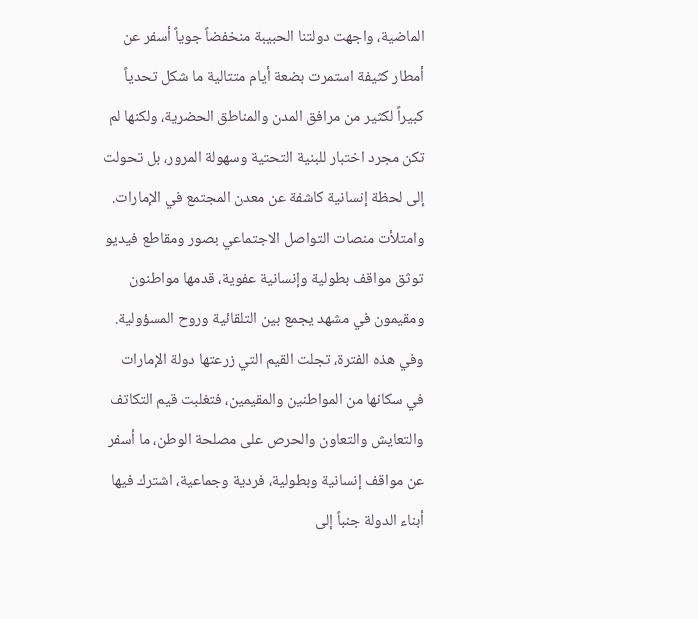الماضية، واجهت دولتنا الحبيبة منخفضاً جوياً أسفر عن أمطار كثيفة استمرت بضعة أيام متتالية ما شكل تحدياً كبيراً لكثير من مرافق المدن والمناطق الحضرية، ولكنها لم تكن مجرد اختبار للبنية التحتية وسهولة المرور، بل تحولت إلى لحظة إنسانية كاشفة عن معدن المجتمع في الإمارات. وامتلأت منصات التواصل الاجتماعي بصور ومقاطع فيديو توثق مواقف بطولية وإنسانية عفوية، قدمها مواطنون ومقيمون في مشهد يجمع بين التلقائية وروح المسؤولية.
وفي هذه الفترة، تجلت القيم التي زرعتها دولة الإمارات في سكانها من المواطنين والمقيمين، فتغلبت قيم التكاتف والتعايش والتعاون والحرص على مصلحة الوطن، ما أسفر عن مواقف إنسانية وبطولية، فردية وجماعية، اشترك فيها أبناء الدولة جنباً إلى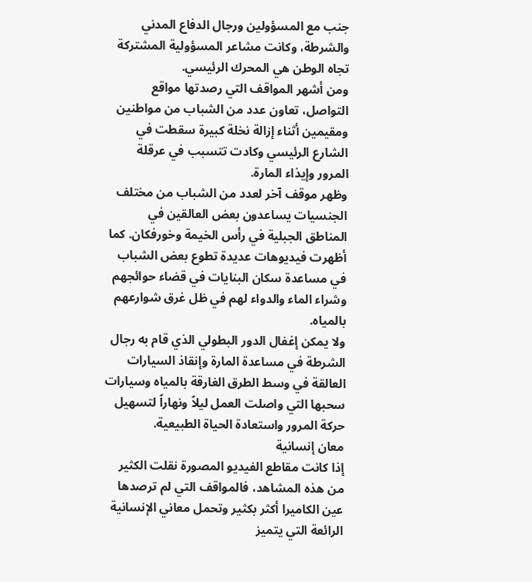جنب مع المسؤولين ورجال الدفاع المدني والشرطة، وكانت مشاعر المسؤولية المشتركة تجاه الوطن هي المحرك الرئيسي.
ومن أشهر المواقف التي رصدتها مواقع التواصل، تعاون عدد من الشباب من مواطنين ومقيمين أثناء إزالة نخلة كبيرة سقطت في الشارع الرئيسي وكادت تتسبب في عرقلة المرور وإيذاء المارة.
وظهر موقف آخر لعدد من الشباب من مختلف الجنسيات يساعدون بعض العالقين في المناطق الجبلية في رأس الخيمة وخورفكان. كما أظهرت فيديوهات عديدة تطوع بعض الشباب في مساعدة سكان البنايات في قضاء حوائجهم وشراء الماء والدواء لهم في ظل غرق شوارعهم بالمياه.
ولا يمكن إغفال الدور البطولي الذي قام به رجال الشرطة في مساعدة المارة وإنقاذ السيارات العالقة في وسط الطرق الغارقة بالمياه وسيارات سحبها التي واصلت العمل ليلاً ونهاراً لتسهيل حركة المرور واستعادة الحياة الطبيعية.
معان إنسانية
إذا كانت مقاطع الفيديو المصورة نقلت الكثير من هذه المشاهد، فالمواقف التي لم ترصدها عين الكاميرا أكثر بكثير وتحمل معاني الإنسانية الرائعة التي يتميز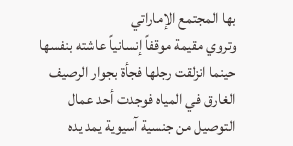بها المجتمع الإماراتي
وتروي مقيمة موقفاً إنسانياً عاشته بنفسها حينما انزلقت رجلها فجأة بجوار الرصيف الغارق في المياه فوجدت أحد عمال التوصيل من جنسية آسيوية يمد يده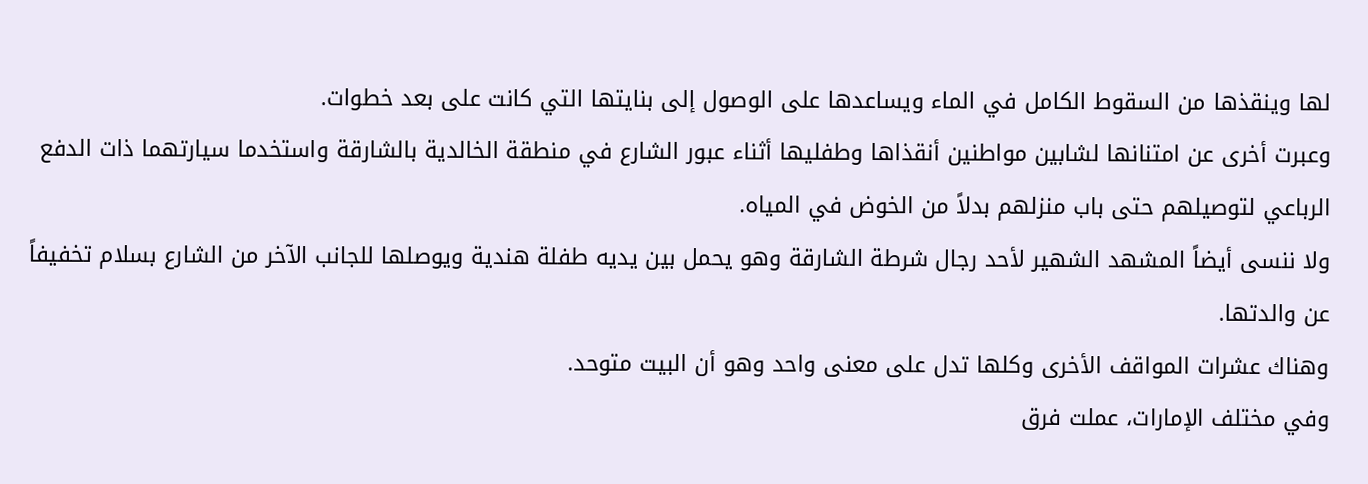لها وينقذها من السقوط الكامل في الماء ويساعدها على الوصول إلى بنايتها التي كانت على بعد خطوات.
وعبرت أخرى عن امتنانها لشابين مواطنين أنقذاها وطفليها أثناء عبور الشارع في منطقة الخالدية بالشارقة واستخدما سيارتهما ذات الدفع الرباعي لتوصيلهم حتى باب منزلهم بدلاً من الخوض في المياه.
ولا ننسى أيضاً المشهد الشهير لأحد رجال شرطة الشارقة وهو يحمل بين يديه طفلة هندية ويوصلها للجانب الآخر من الشارع بسلام تخفيفاً عن والدتها.
وهناك عشرات المواقف الأخرى وكلها تدل على معنى واحد وهو أن البيت متوحد.
وفي مختلف الإمارات، عملت فرق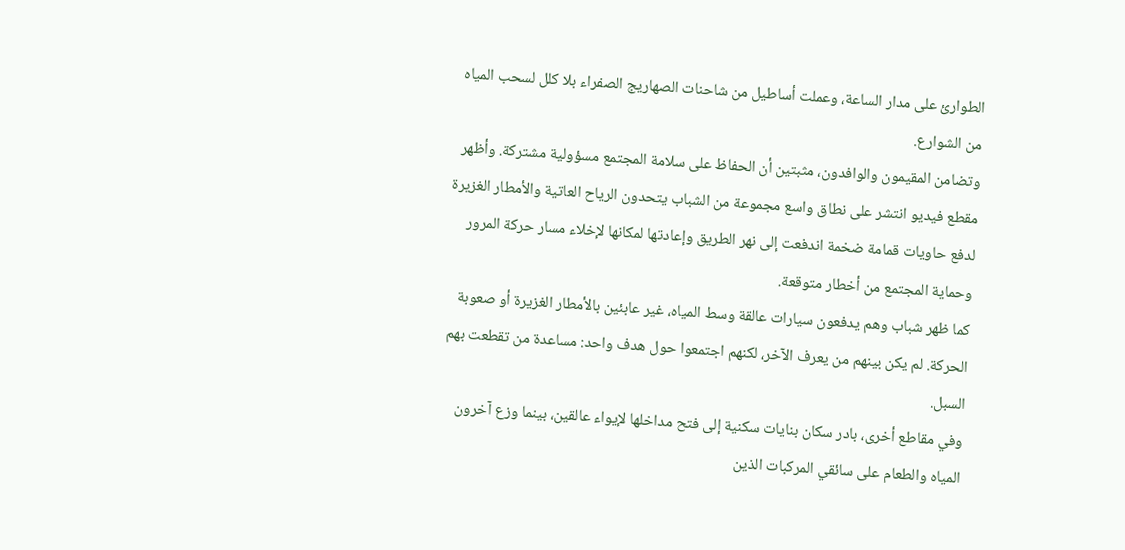الطوارئ على مدار الساعة، وعملت أساطيل من شاحنات الصهاريج الصفراء بلا كلل لسحب المياه من الشوارع.
وتضامن المقيمون والوافدون، مثبتين أن الحفاظ على سلامة المجتمع مسؤولية مشتركة. وأظهر مقطع فيديو انتشر على نطاق واسع مجموعة من الشباب يتحدون الرياح العاتية والأمطار الغزيرة لدفع حاويات قمامة ضخمة اندفعت إلى نهر الطريق وإعادتها لمكانها لإخلاء مسار حركة المرور وحماية المجتمع من أخطار متوقعة.
كما ظهر شباب وهم يدفعون سيارات عالقة وسط المياه، غير عابئين بالأمطار الغزيرة أو صعوبة الحركة. لم يكن بينهم من يعرف الآخر، لكنهم اجتمعوا حول هدف واحد: مساعدة من تقطعت بهم السبل.
وفي مقاطع أخرى، بادر سكان بنايات سكنية إلى فتح مداخلها لإيواء عالقين، بينما وزع آخرون المياه والطعام على سائقي المركبات الذين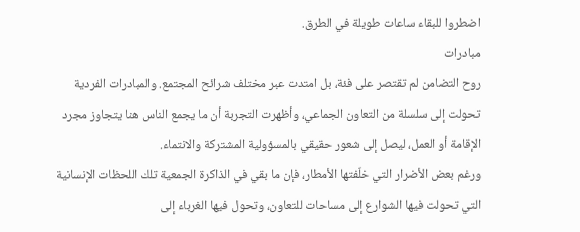اضطروا للبقاء ساعات طويلة في الطرق.
مبادرات
روح التضامن لم تقتصر على فئة، بل امتدت عبر مختلف شرائح المجتمع. والمبادرات الفردية تحولت إلى سلسلة من التعاون الجماعي، وأظهرت التجربة أن ما يجمع الناس هنا يتجاوز مجرد الإقامة أو العمل، ليصل إلى شعور حقيقي بالمسؤولية المشتركة والانتماء.
ورغم بعض الأضرار التي خلّفتها الأمطار، فإن ما بقي في الذاكرة الجمعية تلك اللحظات الإنسانية التي تحولت فيها الشوارع إلى مساحات للتعاون، وتحول فيها الغرباء إلى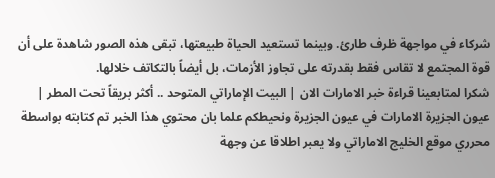شركاء في مواجهة ظرف طارئ. وبينما تستعيد الحياة طبيعتها، تبقى هذه الصور شاهدة على أن قوة المجتمع لا تقاس فقط بقدرته على تجاوز الأزمات، بل أيضاً بالتكاتف خلالها.
شكرا لمتابعينا قراءة خبر الامارات الان | البيت الإماراتي المتوحد .. أكثر بريقاً تحت المطر | عيون الجزيرة الامارات في عيون الجزيرة ونحيطكم علما بان محتوي هذا الخبر تم كتابته بواسطة محرري موقع الخليج الاماراتي ولا يعبر اطلاقا عن وجهة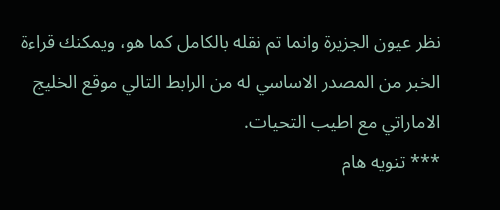نظر عيون الجزيرة وانما تم نقله بالكامل كما هو، ويمكنك قراءة الخبر من المصدر الاساسي له من الرابط التالي موقع الخليج الاماراتي مع اطيب التحيات.
*** تنويه هام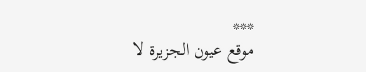***
موقع عيون الجزيرة لا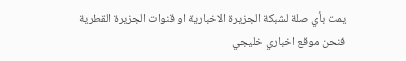يمت بأي صلة لشبكة الجزيرة الاخبارية او قنوات الجزيرة القطرية فنحن موقع اخباري خليجي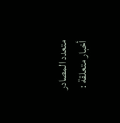متعدد المصادر
أخبار متعلقة :